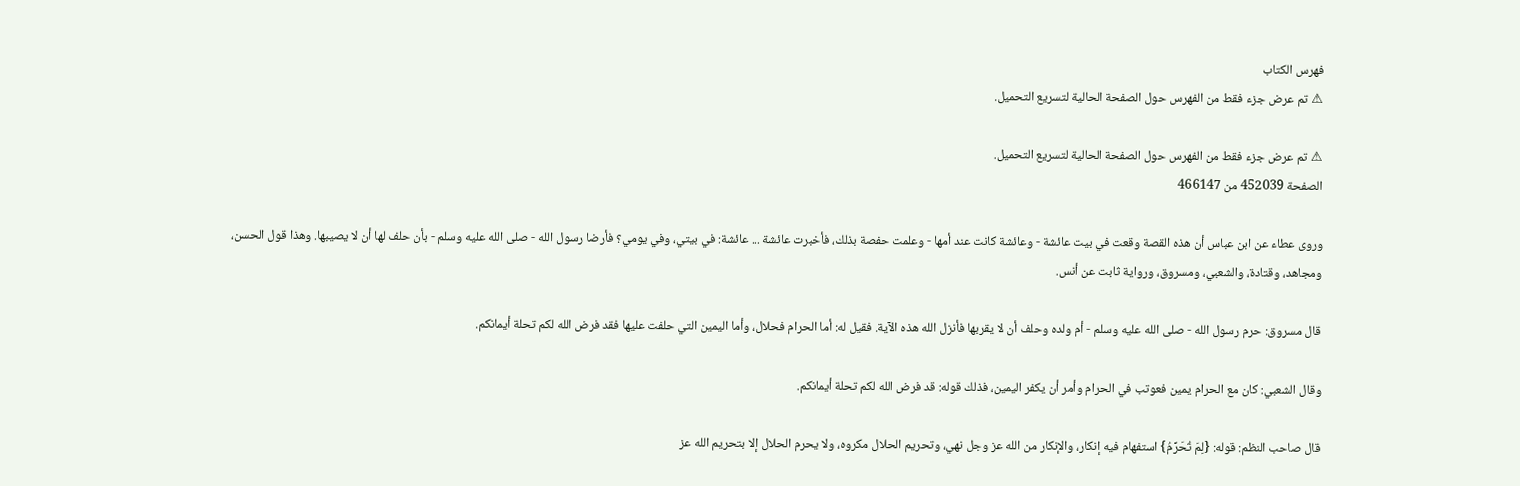فهرس الكتاب
⚠ تم عرض جزء فقط من الفهرس حول الصفحة الحالية لتسريع التحميل.

⚠ تم عرض جزء فقط من الفهرس حول الصفحة الحالية لتسريع التحميل.
الصفحة 452039 من 466147

وروى عطاء عن ابن عباس أن هذه القصة وقعت في بيت عائشة - وعائشة كانت عند أمها - وعلمت حفصة بذلك، فأخبرت عائشة ... عائشة: في بيتي، وفي يومي؟ فأرضا رسول الله - صلى الله عليه وسلم - بأن حلف لها أن لا يصيبها. وهذا قول الحسن، ومجاهد، وقتادة، والشعبي، ومسروق، ورواية ثابت عن أنس.

قال مسروق: حرم رسول الله - صلى الله عليه وسلم - أم ولده وحلف أن لا يقربها فأنزل الله هذه الآية. فقيل له: أما الحرام فحلال، وأما اليمين التي حلفت عليها فقد فرض الله لكم تحلة أيمانكم.

وقال الشعبي: كان مع الحرام يمين فعوتب في الحرام وأمر أن يكفر اليمين، فذلك قوله: قد فرض الله لكم تحلة أيمانكم.

قال صاحب النظم: قوله: {لِمَ تُحَرِّمُ} استفهام فيه إنكار، والإنكار من الله عز وجل نهي، وتحريم الحلال مكروه، ولا يحرم الحلال إلا بتحريم الله عز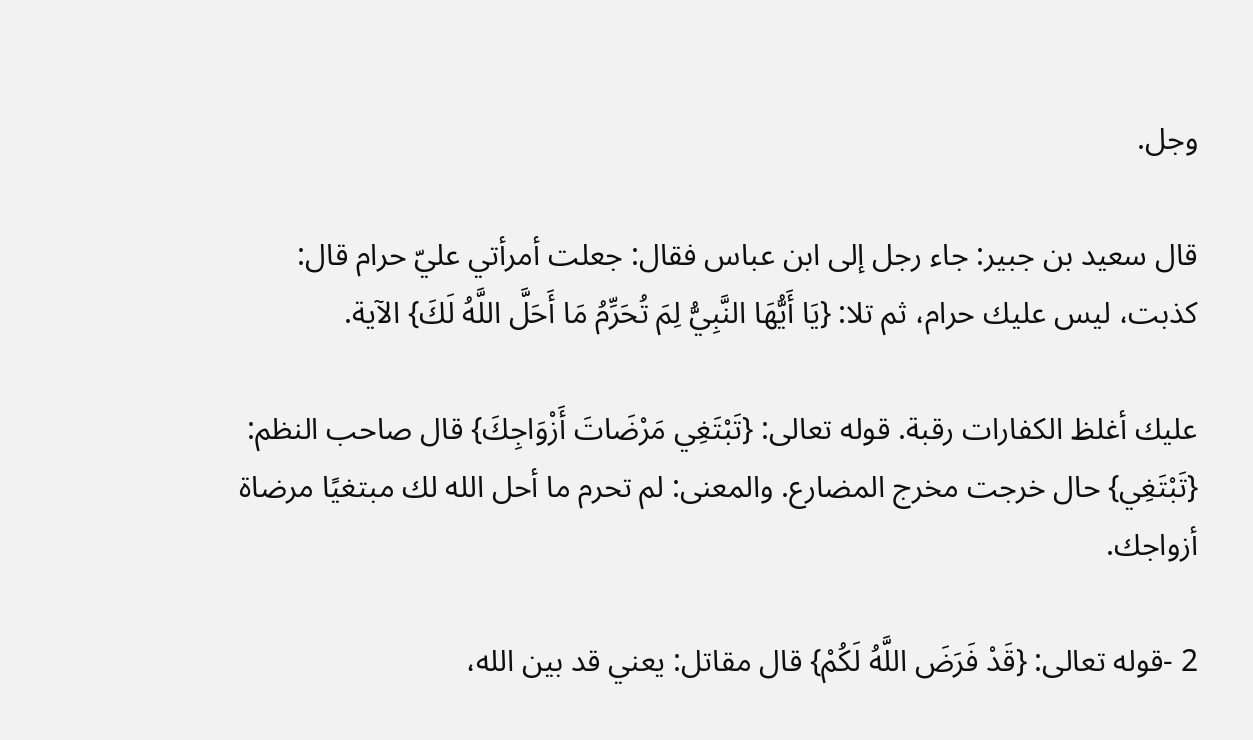وجل.

قال سعيد بن جبير: جاء رجل إلى ابن عباس فقال: جعلت أمرأتي عليّ حرام قال: كذبت، ليس عليك حرام، ثم تلا: {يَا أَيُّهَا النَّبِيُّ لِمَ تُحَرِّمُ مَا أَحَلَّ اللَّهُ لَكَ} الآية.

عليك أغلظ الكفارات رقبة. قوله تعالى: {تَبْتَغِي مَرْضَاتَ أَزْوَاجِكَ} قال صاحب النظم: {تَبْتَغِي} حال خرجت مخرج المضارع. والمعنى: لم تحرم ما أحل الله لك مبتغيًا مرضاة أزواجك.

2 -قوله تعالى: {قَدْ فَرَضَ اللَّهُ لَكُمْ} قال مقاتل: يعني قد بين الله،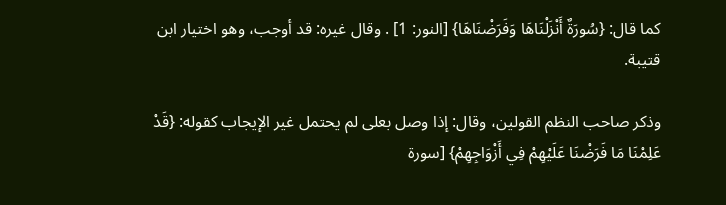كما قال: {سُورَةٌ أَنْزَلْنَاهَا وَفَرَضْنَاهَا} [النور: 1] . وقال غيره: قد أوجب، وهو اختيار ابن قتيبة.

وذكر صاحب النظم القولين، وقال: إذا وصل بعلى لم يحتمل غير الإيجاب كقوله: {قَدْ عَلِمْنَا مَا فَرَضْنَا عَلَيْهِمْ فِي أَزْوَاجِهِمْ} [سورة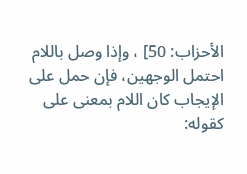الأحزاب: 50] ، وإذا وصل باللام احتمل الوجهين، فإن حمل على الإيجاب كان اللام بمعنى على كقوله: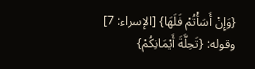{وَإِنْ أَسَأْتُمْ فَلَهَا} [الإسراء: 7] وقوله: {تَحِلَّةَ أَيْمَانِكُمْ}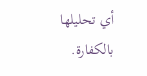أي تحليلها بالكفارة.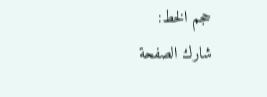حجم الخط:
شارك الصفحة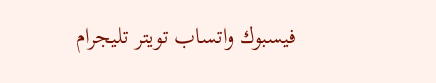فيسبوك واتساب تويتر تليجرام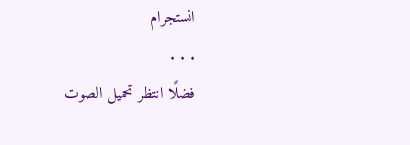انستجرام
. . .
فضلًا انتظر تحميل الصوت